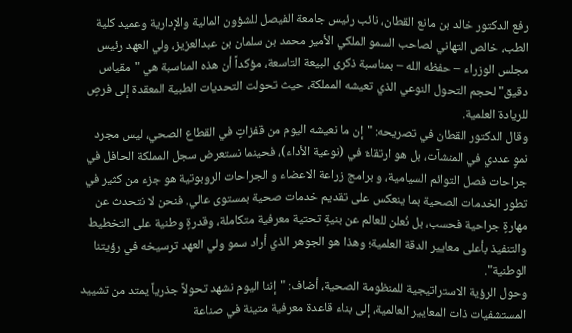رفع الدكتور خالد بن مانع القطان، نائب رئيس جامعة الفيصل للشؤون المالية والإدارية وعميد كلية الطب، خالص التهاني لصاحب السمو الملكي الأمير محمد بن سلمان بن عبدالعزيز، ولي العهد رئيس مجلس الوزراء – حفظه الله – بمناسبة ذكرى البيعة التاسعة، مؤكداً أن هذه المناسبة هي "مقياس دقيق" لحجم التحول النوعي الذي تعيشه المملكة، حيث تحولت التحديات الطبية المعقدة إلى فرصٍ للريادة العلمية.
وقال الدكتور القطان في تصريحه: "إن ما نعيشه اليوم من قفزاتٍ في القطاع الصحي، ليس مجرد نموٍ عددي في المنشآت، بل هو ارتقاءٌ في (نوعية الأداء)، فحينما نستعرض سجل المملكة الحافل في جراحات فصل التوائم السيامية، و برامج زراعة الاعضاء و الجراحات الروبوتية هو جزء من كثير في تطور الخدمات الصحية بما ينعكس على تقديم خدمات صحية بمستوى عالي. فنحن لا نتحدث عن مهارةٍ جراحية فحسب، بل نُعلن للعالم عن بنيةٍ تحتية معرفية متكاملة، وقدرةٍ وطنية على التخطيط والتنفيذ بأعلى معايير الدقة العلمية؛ وهذا هو الجوهر الذي أراد سمو ولي العهد ترسيخه في رؤيتنا الوطنية".
وحول الرؤية الاستراتيجية للمنظومة الصحية، أضاف: "إننا اليوم نشهد تحولاً جذرياً يمتد من تشييد المستشفيات ذات المعايير العالمية، إلى بناء قاعدة معرفية متينة في صناعة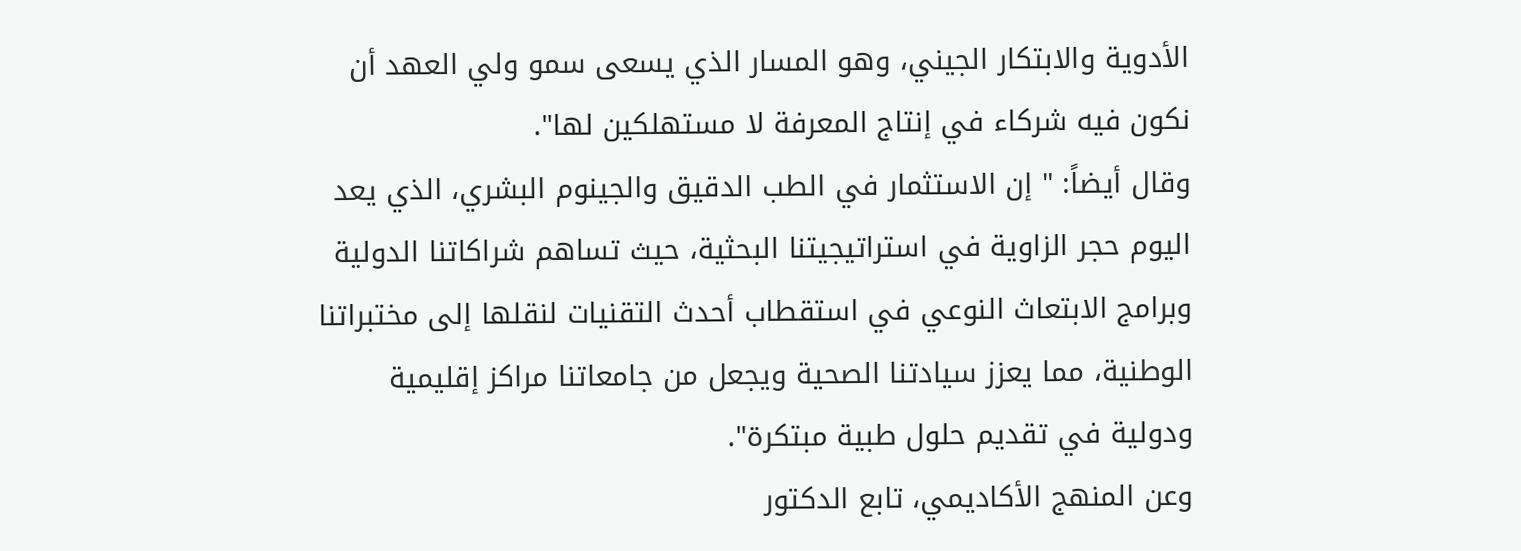الأدوية والابتكار الجيني، وهو المسار الذي يسعى سمو ولي العهد أن نكون فيه شركاء في إنتاج المعرفة لا مستهلكين لها".
وقال أيضاً: " إن الاستثمار في الطب الدقيق والجينوم البشري، الذي يعد اليوم حجر الزاوية في استراتيجيتنا البحثية، حيث تساهم شراكاتنا الدولية وبرامج الابتعاث النوعي في استقطاب أحدث التقنيات لنقلها إلى مختبراتنا الوطنية، مما يعزز سيادتنا الصحية ويجعل من جامعاتنا مراكز إقليمية ودولية في تقديم حلول طبية مبتكرة".
وعن المنهج الأكاديمي، تابع الدكتور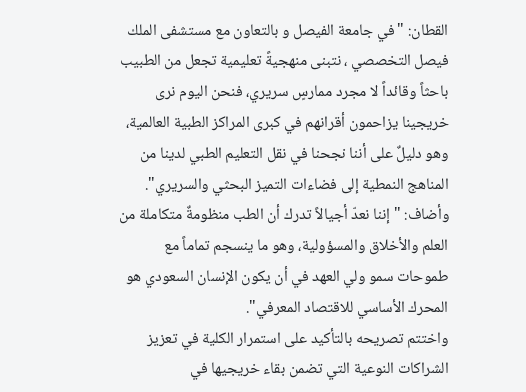القطان: "في جامعة الفيصل و بالتعاون مع مستشفى الملك فيصل التخصصي ، نتبنى منهجيةً تعليمية تجعل من الطبيب باحثاً وقائداً لا مجرد ممارسٍ سريري، فنحن اليوم نرى خريجينا يزاحمون أقرانهم في كبرى المراكز الطبية العالمية، وهو دليلٌ على أننا نجحنا في نقل التعليم الطبي لدينا من المناهج النمطية إلى فضاءات التميز البحثي والسريري".
وأضاف: " إننا نعدّ أجيالاً تدرك أن الطب منظومةٌ متكاملة من العلم والأخلاق والمسؤولية، وهو ما ينسجم تماماً مع طموحات سمو ولي العهد في أن يكون الإنسان السعودي هو المحرك الأساسي للاقتصاد المعرفي".
واختتم تصريحه بالتأكيد على استمرار الكلية في تعزيز الشراكات النوعية التي تضمن بقاء خريجيها في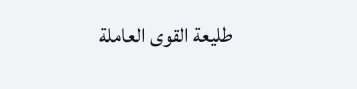طليعة القوى العاملة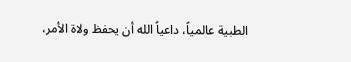الطبية عالمياً، داعياً الله أن يحفظ ولاة الأمر،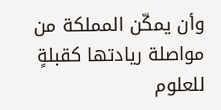وأن يمكّن المملكة من مواصلة ريادتها كقبلةٍ للعلوم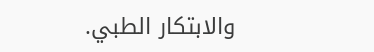والابتكار الطبي.